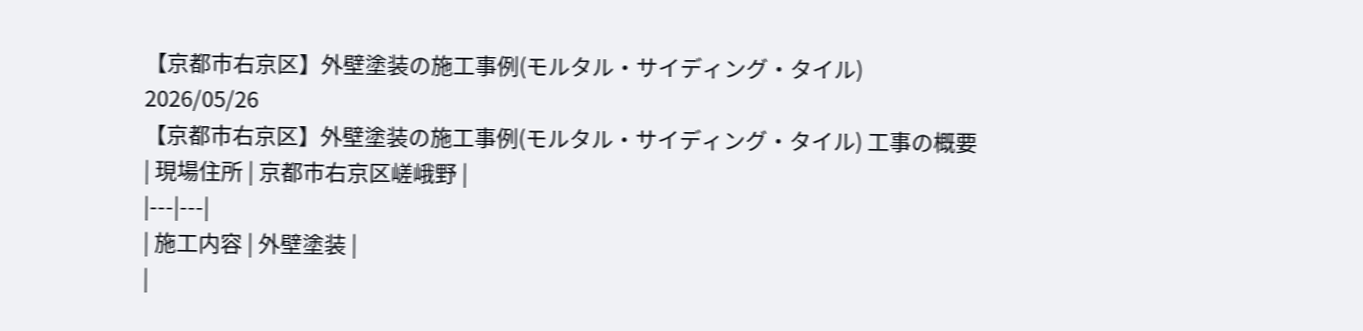【京都市右京区】外壁塗装の施工事例(モルタル・サイディング・タイル)
2026/05/26
【京都市右京区】外壁塗装の施工事例(モルタル・サイディング・タイル) 工事の概要
| 現場住所 | 京都市右京区嵯峨野 |
|---|---|
| 施工内容 | 外壁塗装 |
|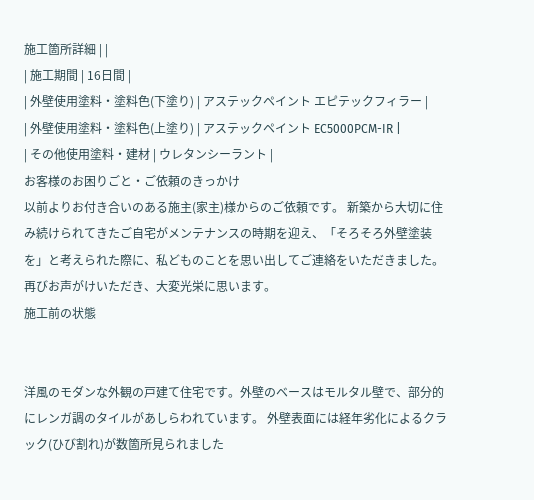施工箇所詳細 | |
| 施工期間 | 16日間 |
| 外壁使用塗料・塗料色(下塗り) | アステックペイント エピテックフィラー |
| 外壁使用塗料・塗料色(上塗り) | アステックペイント EC5000PCM-IR |
| その他使用塗料・建材 | ウレタンシーラント |
お客様のお困りごと・ご依頼のきっかけ
以前よりお付き合いのある施主(家主)様からのご依頼です。 新築から大切に住み続けられてきたご自宅がメンテナンスの時期を迎え、「そろそろ外壁塗装を」と考えられた際に、私どものことを思い出してご連絡をいただきました。再びお声がけいただき、大変光栄に思います。
施工前の状態


洋風のモダンな外観の戸建て住宅です。外壁のベースはモルタル壁で、部分的にレンガ調のタイルがあしらわれています。 外壁表面には経年劣化によるクラック(ひび割れ)が数箇所見られました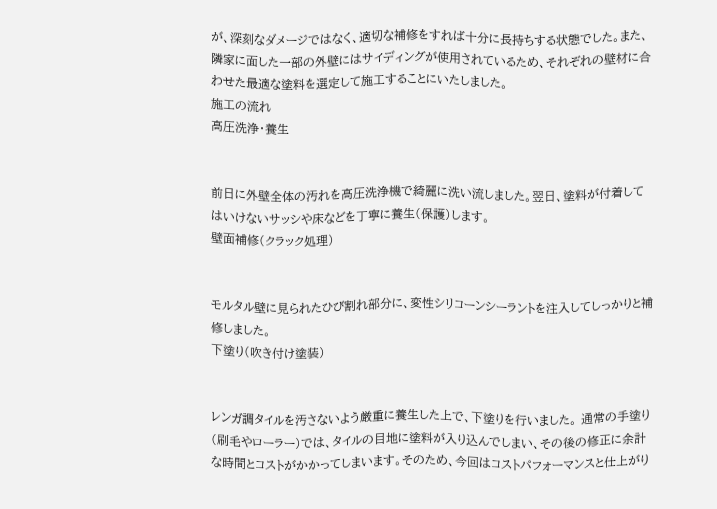が、深刻なダメージではなく、適切な補修をすれば十分に長持ちする状態でした。また、隣家に面した一部の外壁にはサイディングが使用されているため、それぞれの壁材に合わせた最適な塗料を選定して施工することにいたしました。
施工の流れ
高圧洗浄・養生


前日に外壁全体の汚れを高圧洗浄機で綺麗に洗い流しました。翌日、塗料が付着してはいけないサッシや床などを丁寧に養生(保護)します。
壁面補修(クラック処理)


モルタル壁に見られたひび割れ部分に、変性シリコーンシーラントを注入してしっかりと補修しました。
下塗り(吹き付け塗装)


レンガ調タイルを汚さないよう厳重に養生した上で、下塗りを行いました。 通常の手塗り(刷毛やローラー)では、タイルの目地に塗料が入り込んでしまい、その後の修正に余計な時間とコストがかかってしまいます。そのため、今回はコストパフォーマンスと仕上がり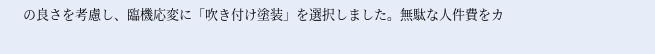の良さを考慮し、臨機応変に「吹き付け塗装」を選択しました。無駄な人件費をカ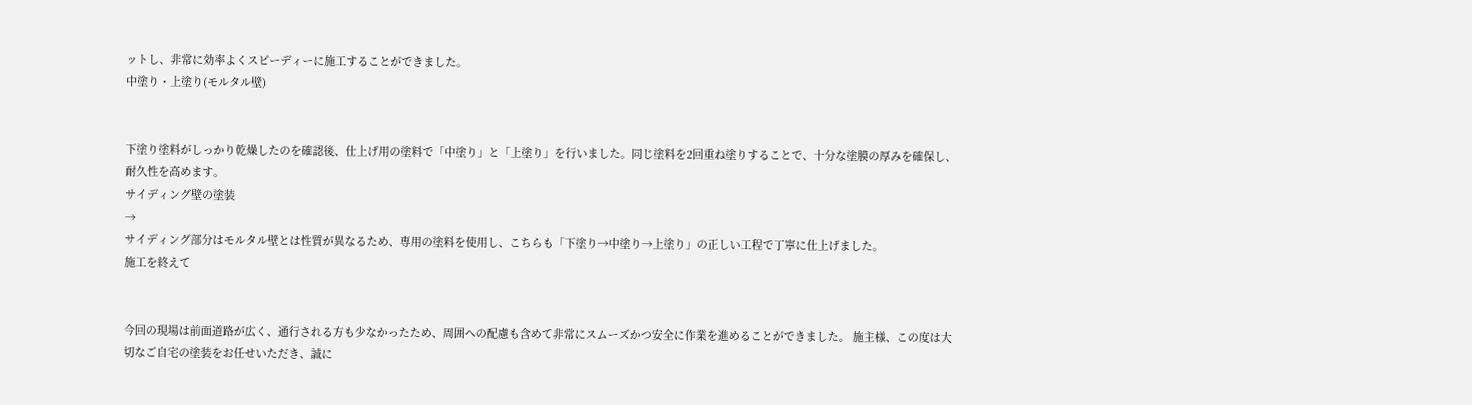ットし、非常に効率よくスピーディーに施工することができました。
中塗り・上塗り(モルタル壁)


下塗り塗料がしっかり乾燥したのを確認後、仕上げ用の塗料で「中塗り」と「上塗り」を行いました。同じ塗料を2回重ね塗りすることで、十分な塗膜の厚みを確保し、耐久性を高めます。
サイディング壁の塗装
→
サイディング部分はモルタル壁とは性質が異なるため、専用の塗料を使用し、こちらも「下塗り→中塗り→上塗り」の正しい工程で丁寧に仕上げました。
施工を終えて


今回の現場は前面道路が広く、通行される方も少なかったため、周囲への配慮も含めて非常にスムーズかつ安全に作業を進めることができました。 施主様、この度は大切なご自宅の塗装をお任せいただき、誠に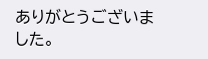ありがとうございました。